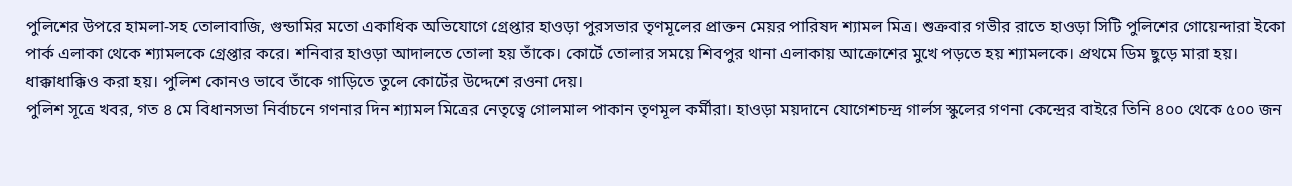পুলিশের উপরে হামলা-সহ তোলাবাজি, গুন্ডামির মতো একাধিক অভিযোগে গ্রেপ্তার হাওড়া পুরসভার তৃণমূলের প্রাক্তন মেয়র পারিষদ শ্যামল মিত্র। শুক্রবার গভীর রাতে হাওড়া সিটি পুলিশের গোয়েন্দারা ইকো পার্ক এলাকা থেকে শ্যামলকে গ্রেপ্তার করে। শনিবার হাওড়া আদালতে তোলা হয় তাঁকে। কোর্টে তোলার সময়ে শিবপুর থানা এলাকায় আক্রোশের মুখে পড়তে হয় শ্যামলকে। প্রথমে ডিম ছুড়ে মারা হয়। ধাক্কাধাক্কিও করা হয়। পুলিশ কোনও ভাবে তাঁকে গাড়িতে তুলে কোর্টের উদ্দেশে রওনা দেয়।
পুলিশ সূত্রে খবর, গত ৪ মে বিধানসভা নির্বাচনে গণনার দিন শ্যামল মিত্রের নেতৃত্বে গোলমাল পাকান তৃণমূল কর্মীরা। হাওড়া ময়দানে যোগেশচন্দ্র গার্লস স্কুলের গণনা কেন্দ্রের বাইরে তিনি ৪০০ থেকে ৫০০ জন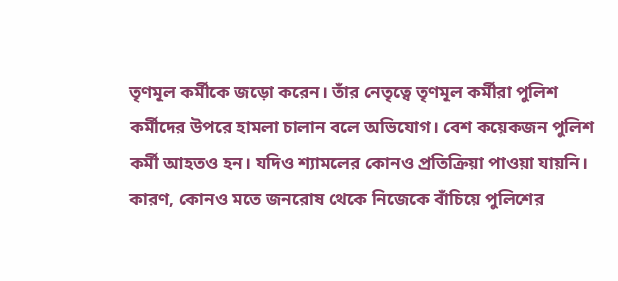তৃণমূল কর্মীকে জড়ো করেন। তাঁর নেতৃত্বে তৃণমূল কর্মীরা পুলিশ কর্মীদের উপরে হামলা চালান বলে অভিযোগ। বেশ কয়েকজন পুলিশ কর্মী আহতও হন। যদিও শ্যামলের কোনও প্রতিক্রিয়া পাওয়া যায়নি। কারণ, কোনও মতে জনরোষ থেকে নিজেকে বাঁচিয়ে পুলিশের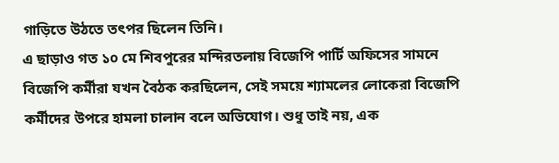গাড়িতে উঠতে তৎপর ছিলেন তিনি।
এ ছাড়াও গত ১০ মে শিবপুরের মন্দিরতলায় বিজেপি পার্টি অফিসের সামনে বিজেপি কর্মীরা যখন বৈঠক করছিলেন, সেই সময়ে শ্যামলের লোকেরা বিজেপি কর্মীদের উপরে হামলা চালান বলে অভিযোগ। শুধু তাই নয়, এক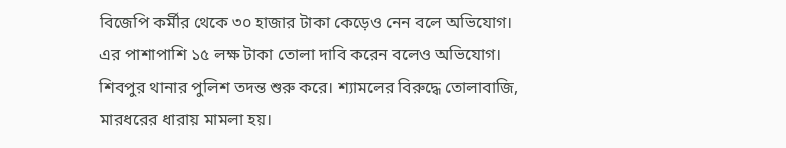বিজেপি কর্মীর থেকে ৩০ হাজার টাকা কেড়েও নেন বলে অভিযোগ।
এর পাশাপাশি ১৫ লক্ষ টাকা তোলা দাবি করেন বলেও অভিযোগ। শিবপুর থানার পুলিশ তদন্ত শুরু করে। শ্যামলের বিরুদ্ধে তোলাবাজি, মারধরের ধারায় মামলা হয়।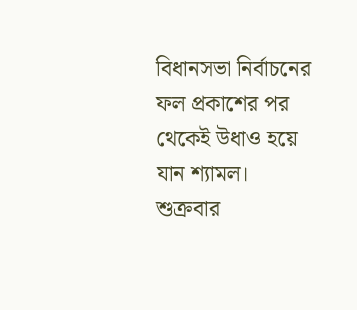বিধানসভা নির্বাচনের ফল প্রকাশের পর থেকেই উধাও হয়ে যান শ্যামল। শুক্রবার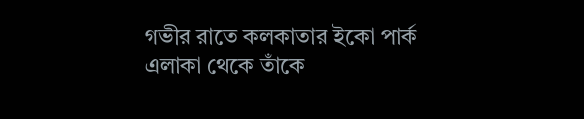গভীর রাতে কলকাতার ইকো পার্ক এলাকা থেকে তাঁকে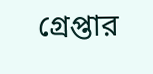গ্রেপ্তার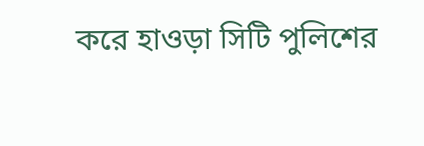করে হাওড়া সিটি পুলিশের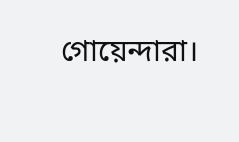গোয়েন্দারা।